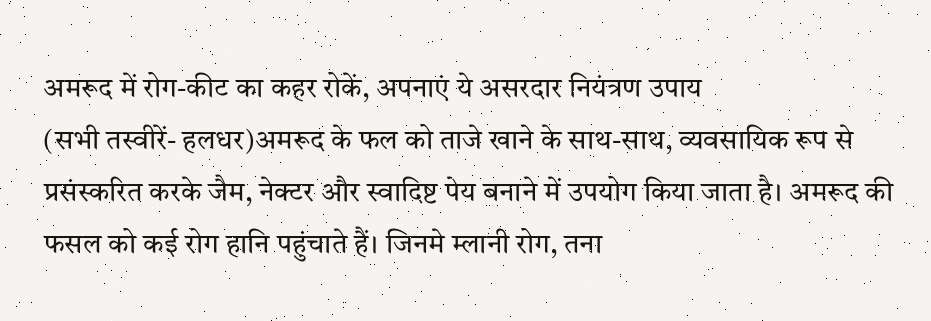अमरूद में रोग-कीट का कहर रोकें, अपनाएं ये असरदार नियंत्रण उपाय
(सभी तस्वीरें- हलधर)अमरूद के फल को ताजे खाने के साथ-साथ, व्यवसायिक रूप से प्रसंस्करित करके जैम, नेक्टर और स्वादिष्ट पेय बनाने में उपयोग किया जाता है। अमरूद की फसल को कई रोग हानि पहुंचाते हैं। जिनमे म्लानी रोग, तना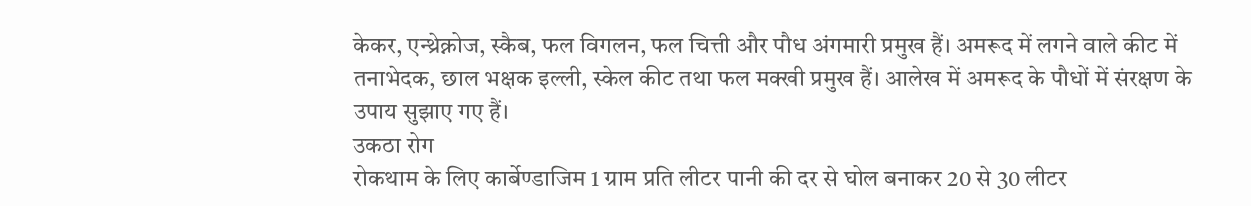केकर, एन्थ्रेक्नोज, स्कैब, फल विगलन, फल चित्ती और पौध अंगमारी प्रमुख हैं। अमरूद में लगने वाले कीट में तनाभेदक, छाल भक्षक इल्ली, स्केल कीट तथा फल मक्खी प्रमुख हैं। आलेख में अमरूद के पौधों में संरक्षण के उपाय सुझाए गए हैं।
उकठा रोग
रोकथाम के लिए कार्बेण्डाजिम 1 ग्राम प्रति लीटर पानी की दर से घोल बनाकर 20 से 30 लीटर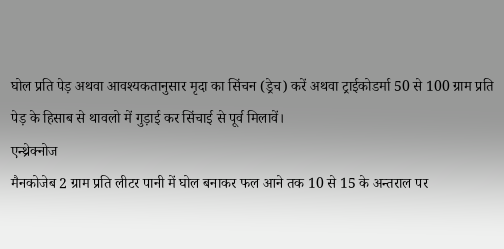घोल प्रति पेड़ अथवा आवश्यकतानुसार मृदा का सिंचन (ड्रेच) करें अथवा ट्राईकोडर्मा 50 से 100 ग्राम प्रति पेड़ के हिसाब से थावलो में गुड़ाई कर सिंचाई से पूर्व मिलावें।
एन्थ्रेक्नोज
मैनकोजेब 2 ग्राम प्रति लीटर पानी में घोल बनाकर फल आने तक 10 से 15 के अन्तराल पर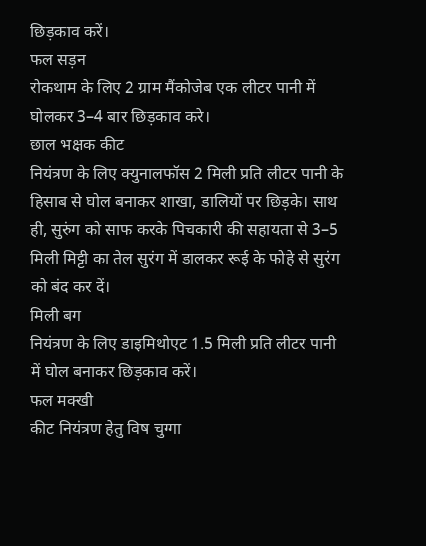छिड़काव करें।
फल सड़न
रोकथाम के लिए 2 ग्राम मैंकोजेब एक लीटर पानी में घोलकर 3–4 बार छिड़काव करे।
छाल भक्षक कीट
नियंत्रण के लिए क्युनालफॉस 2 मिली प्रति लीटर पानी के हिसाब से घोल बनाकर शाखा, डालियों पर छिड़के। साथ ही, सुरुंग को साफ करके पिचकारी की सहायता से 3–5 मिली मिट्टी का तेल सुरंग में डालकर रूई के फोहे से सुरंग को बंद कर दें।
मिली बग
नियंत्रण के लिए डाइमिथोएट 1.5 मिली प्रति लीटर पानी में घोल बनाकर छिड़काव करें।
फल मक्खी
कीट नियंत्रण हेतु विष चुग्गा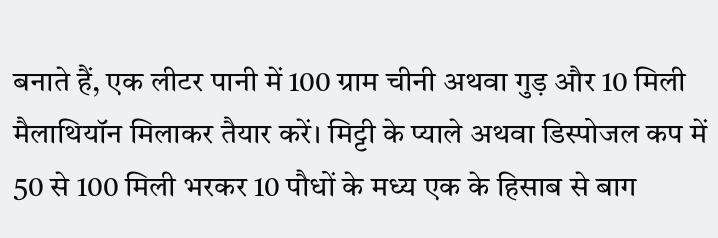बनाते हैं, एक लीटर पानी में 100 ग्राम चीनी अथवा गुड़ और 10 मिली मैलाथियॉन मिलाकर तैयार करें। मिट्टी के प्याले अथवा डिस्पोजल कप में 50 से 100 मिली भरकर 10 पौधों के मध्य एक के हिसाब से बाग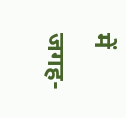में जगह-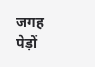जगह पेड़ों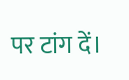पर टांग दें।